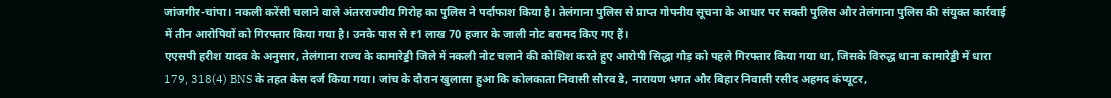जांजगीर-चांपा। नकली करेंसी चलाने वाले अंतरराज्यीय गिरोह का पुलिस ने पर्दाफाश किया है। तेलंगाना पुलिस से प्राप्त गोपनीय सूचना के आधार पर सक्ती पुलिस और तेलंगाना पुलिस की संयुक्त कार्रवाई में तीन आरोपियों को गिरफ्तार किया गया है। उनके पास से ₹1 लाख 70 हजार के जाली नोट बरामद किए गए हैं।
एएसपी हरीश यादव के अनुसार, तेलंगाना राज्य के कामारेड्डी जिले में नकली नोट चलाने की कोशिश करते हुए आरोपी सिद्धा गौड़ को पहले गिरफ्तार किया गया था, जिसके विरुद्ध थाना कामारेड्डी में धारा 179, 318(4) BNS के तहत केस दर्ज किया गया। जांच के दौरान खुलासा हुआ कि कोलकाता निवासी सौरव डे, नारायण भगत और बिहार निवासी रसीद अहमद कंप्यूटर,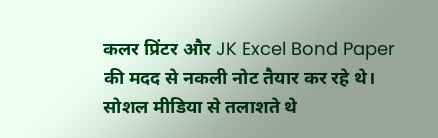कलर प्रिंटर और JK Excel Bond Paper की मदद से नकली नोट तैयार कर रहे थे।
सोशल मीडिया से तलाशते थे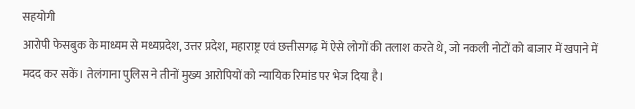सहयोगी
आरोपी फेसबुक के माध्यम से मध्यप्रदेश, उत्तर प्रदेश, महाराष्ट्र एवं छत्तीसगढ़ में ऐसे लोगों की तलाश करते थे, जो नकली नोटों को बाजार में खपाने में मदद कर सकें। तेलंगाना पुलिस ने तीनों मुख्य आरोपियों को न्यायिक रिमांड पर भेज दिया है।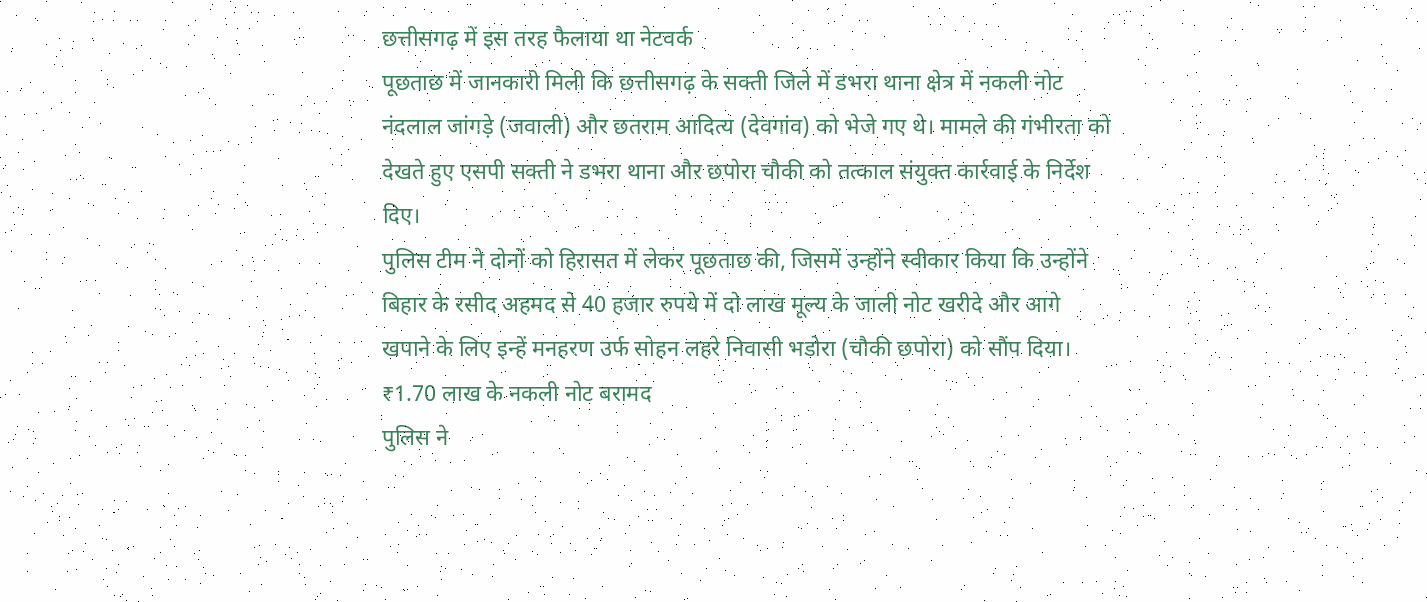छत्तीसगढ़ में इस तरह फैलाया था नेटवर्क
पूछताछ में जानकारी मिली कि छत्तीसगढ़ के सक्ती जिले में डभरा थाना क्षेत्र में नकली नोट नंदलाल जांगड़े (जवाली) और छतराम आदित्य (देवगांव) को भेजे गए थे। मामले की गंभीरता को देखते हुए एसपी सक्ती ने डभरा थाना और छपोरा चौकी को तत्काल संयुक्त कार्रवाई के निर्देश दिए।
पुलिस टीम ने दोनों को हिरासत में लेकर पूछताछ की, जिसमें उन्होंने स्वीकार किया कि उन्होंने बिहार के रसीद अहमद से 40 हजार रुपये में दो लाख मूल्य के जाली नोट खरीदे और आगे खपाने के लिए इन्हें मनहरण उर्फ सोहन लहरे निवासी भडोरा (चौकी छपोरा) को सौंप दिया।
₹1.70 लाख के नकली नोट बरामद
पुलिस ने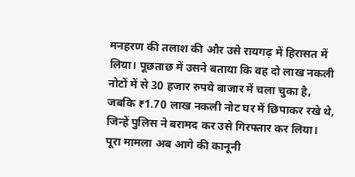मनहरण की तलाश की और उसे रायगढ़ में हिरासत में लिया। पूछताछ में उसने बताया कि वह दो लाख नकली नोटों में से 30 हजार रुपये बाजार में चला चुका है, जबकि ₹1.70 लाख नकली नोट घर में छिपाकर रखे थे, जिन्हें पुलिस ने बरामद कर उसे गिरफ्तार कर लिया।
पूरा मामला अब आगे की कानूनी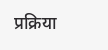प्रक्रिया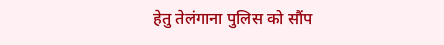हेतु तेलंगाना पुलिस को सौंप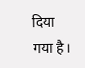दिया गया है।